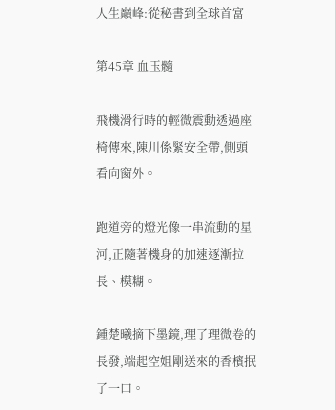人生巔峰:從秘書到全球首富

第45章 血玉髓

飛機滑行時的輕微震動透過座椅傳來,陳川係緊安全帶,側頭看向窗外。

跑道旁的燈光像一串流動的星河,正隨著機身的加速逐漸拉長、模糊。

鍾楚曦摘下墨鏡,理了理微卷的長發,端起空姐剛送來的香檳抿了一口。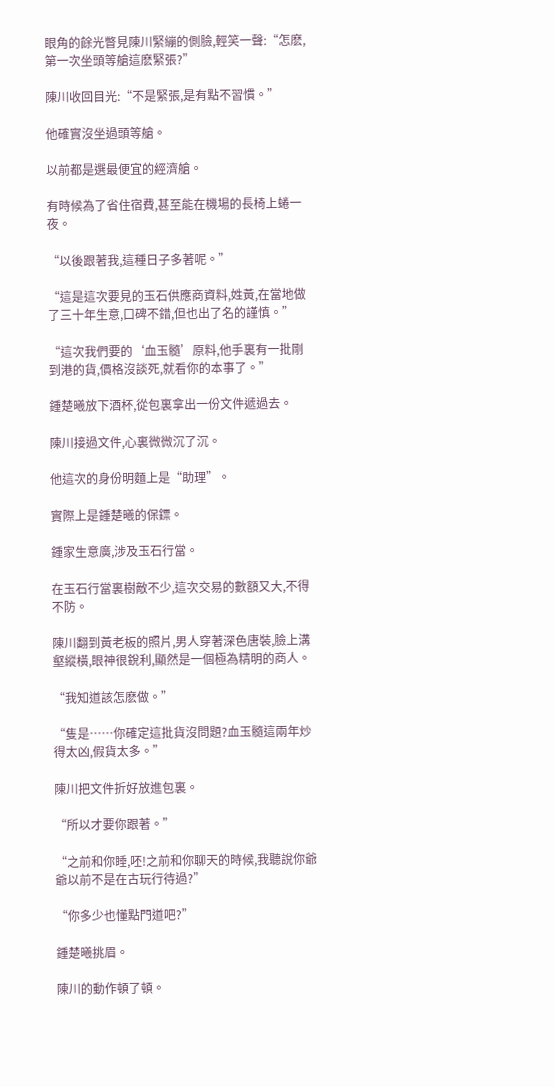眼角的餘光瞥見陳川緊繃的側臉,輕笑一聲:“怎麽,第一次坐頭等艙這麽緊張?”

陳川收回目光:“不是緊張,是有點不習慣。”

他確實沒坐過頭等艙。

以前都是選最便宜的經濟艙。

有時候為了省住宿費,甚至能在機場的長椅上蜷一夜。

“以後跟著我,這種日子多著呢。”

“這是這次要見的玉石供應商資料,姓黃,在當地做了三十年生意,口碑不錯,但也出了名的謹慎。”

“這次我們要的‘血玉髓’原料,他手裏有一批剛到港的貨,價格沒談死,就看你的本事了。”

鍾楚曦放下酒杯,從包裏拿出一份文件遞過去。

陳川接過文件,心裏微微沉了沉。

他這次的身份明麵上是“助理”。

實際上是鍾楚曦的保鏢。

鍾家生意廣,涉及玉石行當。

在玉石行當裏樹敵不少,這次交易的數額又大,不得不防。

陳川翻到黃老板的照片,男人穿著深色唐裝,臉上溝壑縱橫,眼神很銳利,顯然是一個極為精明的商人。

“我知道該怎麽做。”

“隻是……你確定這批貨沒問題?血玉髓這兩年炒得太凶,假貨太多。”

陳川把文件折好放進包裏。

“所以才要你跟著。”

“之前和你睡,呸!之前和你聊天的時候,我聽說你爺爺以前不是在古玩行待過?”

“你多少也懂點門道吧?”

鍾楚曦挑眉。

陳川的動作頓了頓。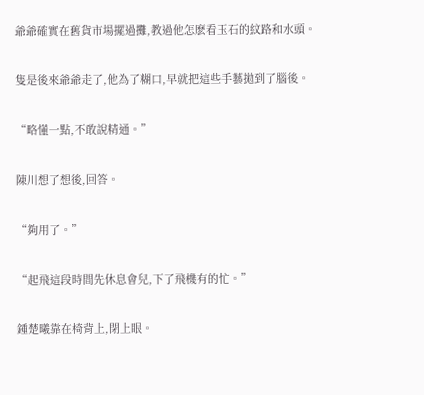爺爺確實在舊貨市場擺過攤,教過他怎麽看玉石的紋路和水頭。

隻是後來爺爺走了,他為了糊口,早就把這些手藝拋到了腦後。

“略懂一點,不敢說精通。”

陳川想了想後,回答。

“夠用了。”

“起飛這段時間先休息會兒,下了飛機有的忙。”

鍾楚曦靠在椅背上,閉上眼。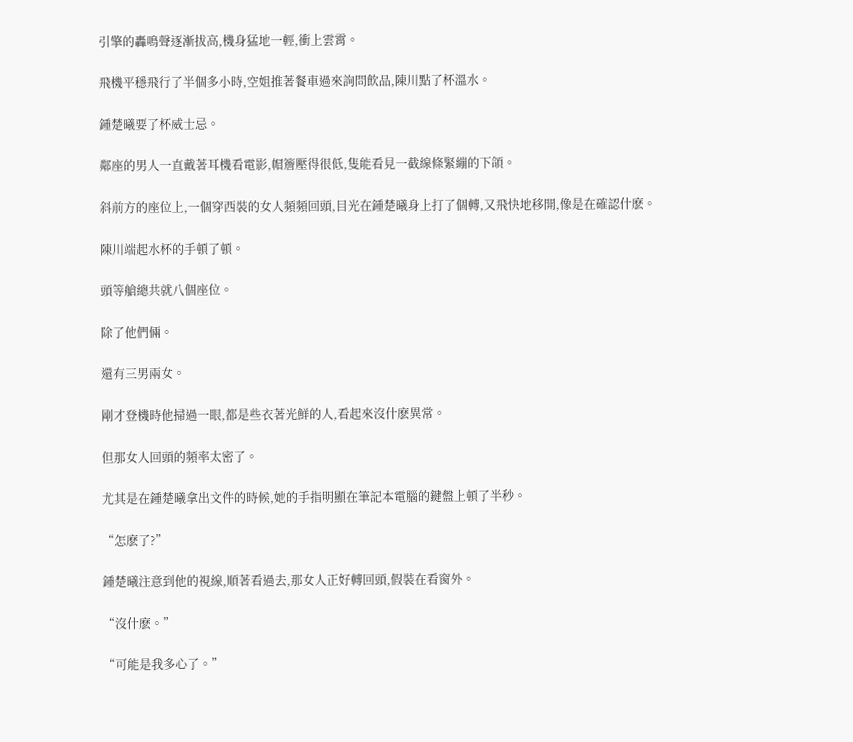引擎的轟鳴聲逐漸拔高,機身猛地一輕,衝上雲霄。

飛機平穩飛行了半個多小時,空姐推著餐車過來詢問飲品,陳川點了杯溫水。

鍾楚曦要了杯威士忌。

鄰座的男人一直戴著耳機看電影,帽簷壓得很低,隻能看見一截線條緊繃的下頜。

斜前方的座位上,一個穿西裝的女人頻頻回頭,目光在鍾楚曦身上打了個轉,又飛快地移開,像是在確認什麽。

陳川端起水杯的手頓了頓。

頭等艙總共就八個座位。

除了他們倆。

還有三男兩女。

剛才登機時他掃過一眼,都是些衣著光鮮的人,看起來沒什麽異常。

但那女人回頭的頻率太密了。

尤其是在鍾楚曦拿出文件的時候,她的手指明顯在筆記本電腦的鍵盤上頓了半秒。

“怎麽了?”

鍾楚曦注意到他的視線,順著看過去,那女人正好轉回頭,假裝在看窗外。

“沒什麽。”

“可能是我多心了。”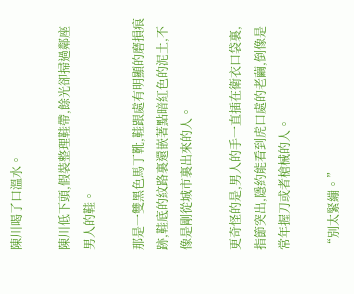陳川喝了口溫水。

陳川低下頭,假裝整理鞋帶,餘光卻掃過鄰座男人的鞋。

那是一雙黑色馬丁靴,鞋跟處有明顯的磨損痕跡,鞋底的紋路裏還嵌著點暗紅色的泥土,不像是剛從城市裏出來的人。

更奇怪的是,男人的手一直插在衛衣口袋裏,指節突出,隱約能看到虎口處的老繭,倒像是常年握刀或者槍械的人。

“別太緊繃。”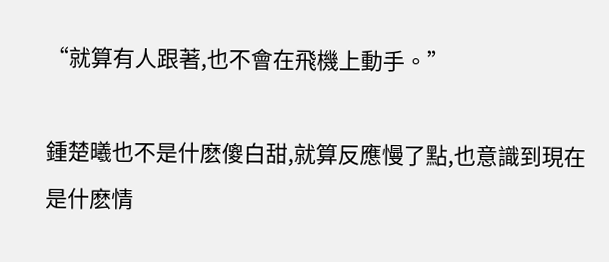“就算有人跟著,也不會在飛機上動手。”

鍾楚曦也不是什麽傻白甜,就算反應慢了點,也意識到現在是什麽情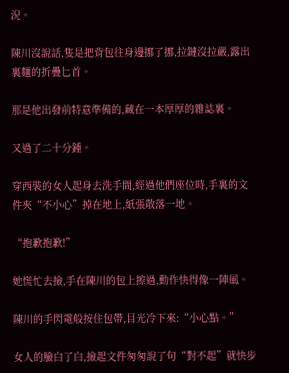況。

陳川沒說話,隻是把背包往身邊挪了挪,拉鏈沒拉嚴,露出裏麵的折疊匕首。

那是他出發前特意準備的,藏在一本厚厚的雜誌裏。

又過了二十分鍾。

穿西裝的女人起身去洗手間,經過他們座位時,手裏的文件夾“不小心”掉在地上,紙張散落一地。

“抱歉抱歉!”

她慌忙去撿,手在陳川的包上擦過,動作快得像一陣風。

陳川的手閃電般按住包帶,目光冷下來:“小心點。”

女人的臉白了白,撿起文件匆匆說了句“對不起”就快步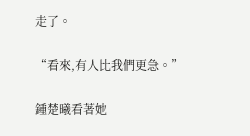走了。

“看來,有人比我們更急。”

鍾楚曦看著她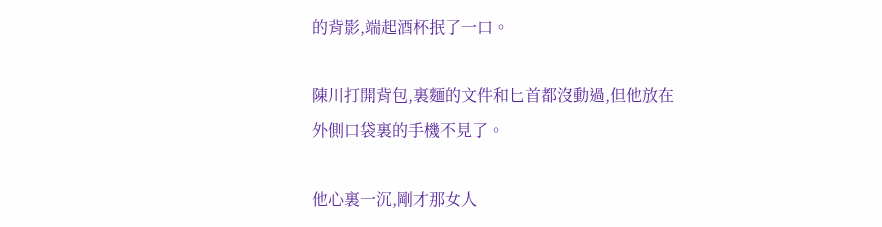的背影,端起酒杯抿了一口。

陳川打開背包,裏麵的文件和匕首都沒動過,但他放在外側口袋裏的手機不見了。

他心裏一沉,剛才那女人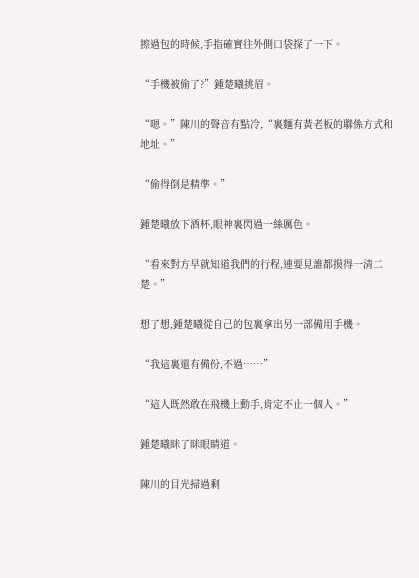擦過包的時候,手指確實往外側口袋探了一下。

“手機被偷了?”鍾楚曦挑眉。

“嗯。”陳川的聲音有點冷,“裏麵有黃老板的聯係方式和地址。”

“偷得倒是精準。”

鍾楚曦放下酒杯,眼神裏閃過一絲厲色。

“看來對方早就知道我們的行程,連要見誰都摸得一清二楚。”

想了想,鍾楚曦從自己的包裏拿出另一部備用手機。

“我這裏還有備份,不過……”

“這人既然敢在飛機上動手,肯定不止一個人。”

鍾楚曦眯了眯眼睛道。

陳川的目光掃過剩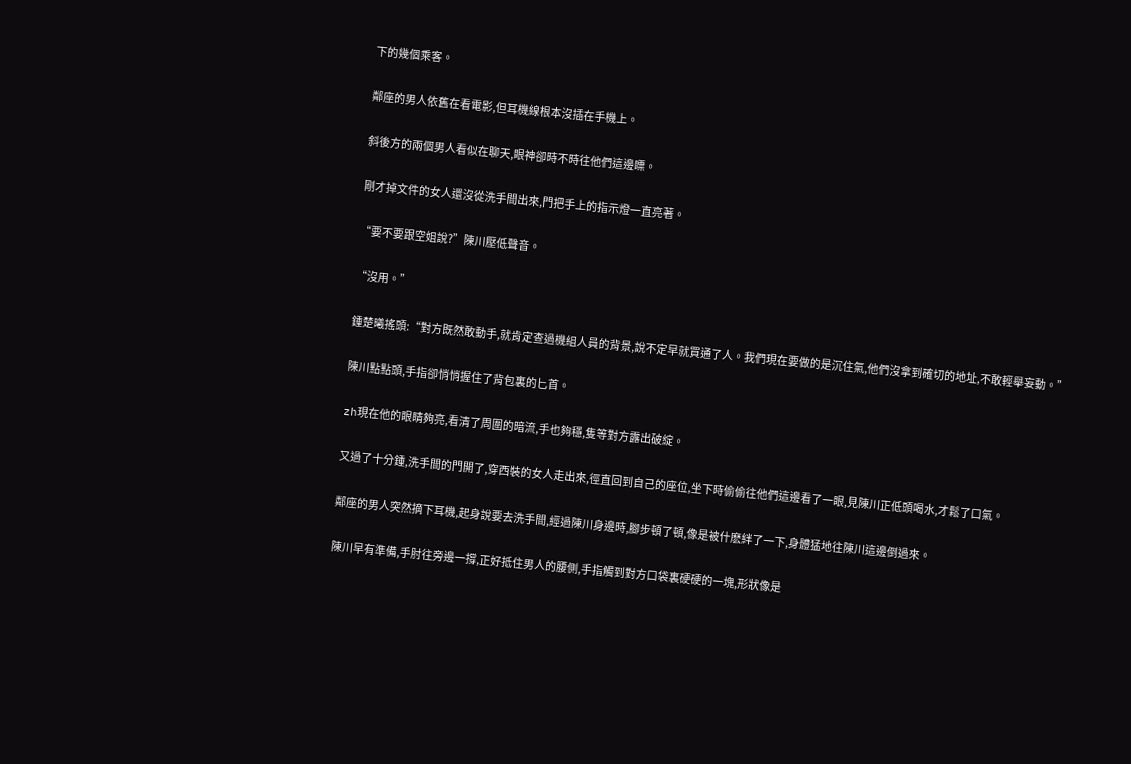下的幾個乘客。

鄰座的男人依舊在看電影,但耳機線根本沒插在手機上。

斜後方的兩個男人看似在聊天,眼神卻時不時往他們這邊瞟。

剛才掉文件的女人還沒從洗手間出來,門把手上的指示燈一直亮著。

“要不要跟空姐說?”陳川壓低聲音。

“沒用。”

鍾楚曦搖頭:“對方既然敢動手,就肯定查過機組人員的背景,說不定早就買通了人。我們現在要做的是沉住氣,他們沒拿到確切的地址,不敢輕舉妄動。”

陳川點點頭,手指卻悄悄握住了背包裏的匕首。

zh現在他的眼睛夠亮,看清了周圍的暗流,手也夠穩,隻等對方露出破綻。

又過了十分鍾,洗手間的門開了,穿西裝的女人走出來,徑直回到自己的座位,坐下時偷偷往他們這邊看了一眼,見陳川正低頭喝水,才鬆了口氣。

鄰座的男人突然摘下耳機,起身說要去洗手間,經過陳川身邊時,腳步頓了頓,像是被什麽絆了一下,身體猛地往陳川這邊倒過來。

陳川早有準備,手肘往旁邊一撐,正好抵住男人的腰側,手指觸到對方口袋裏硬硬的一塊,形狀像是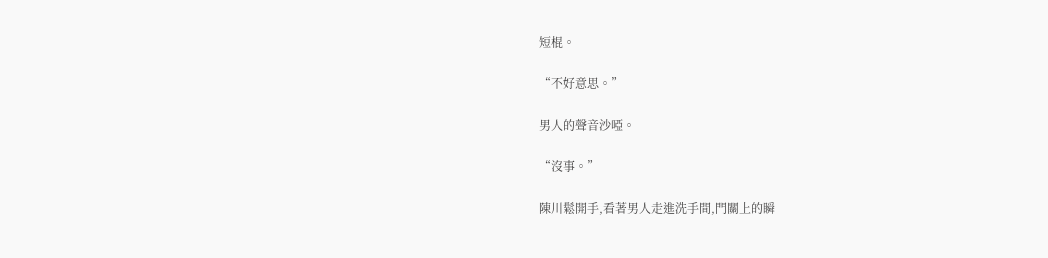短棍。

“不好意思。”

男人的聲音沙啞。

“沒事。”

陳川鬆開手,看著男人走進洗手間,門關上的瞬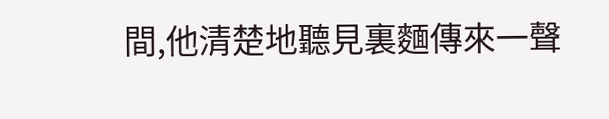間,他清楚地聽見裏麵傳來一聲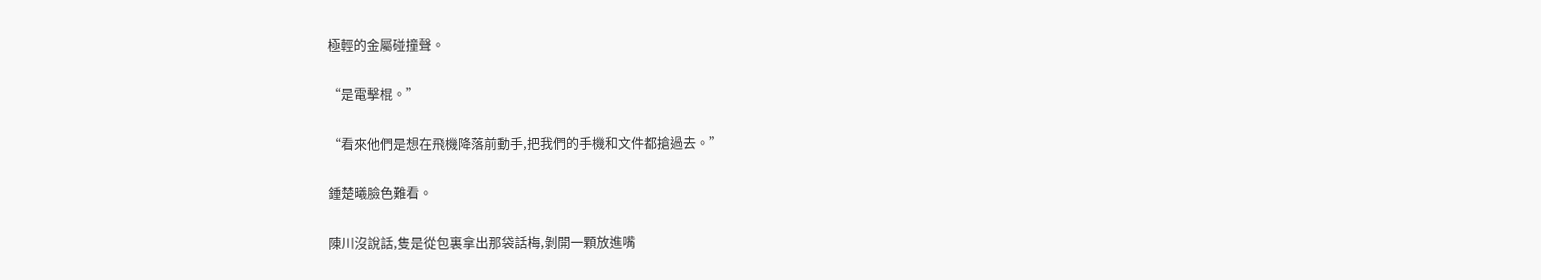極輕的金屬碰撞聲。

“是電擊棍。”

“看來他們是想在飛機降落前動手,把我們的手機和文件都搶過去。”

鍾楚曦臉色難看。

陳川沒說話,隻是從包裏拿出那袋話梅,剝開一顆放進嘴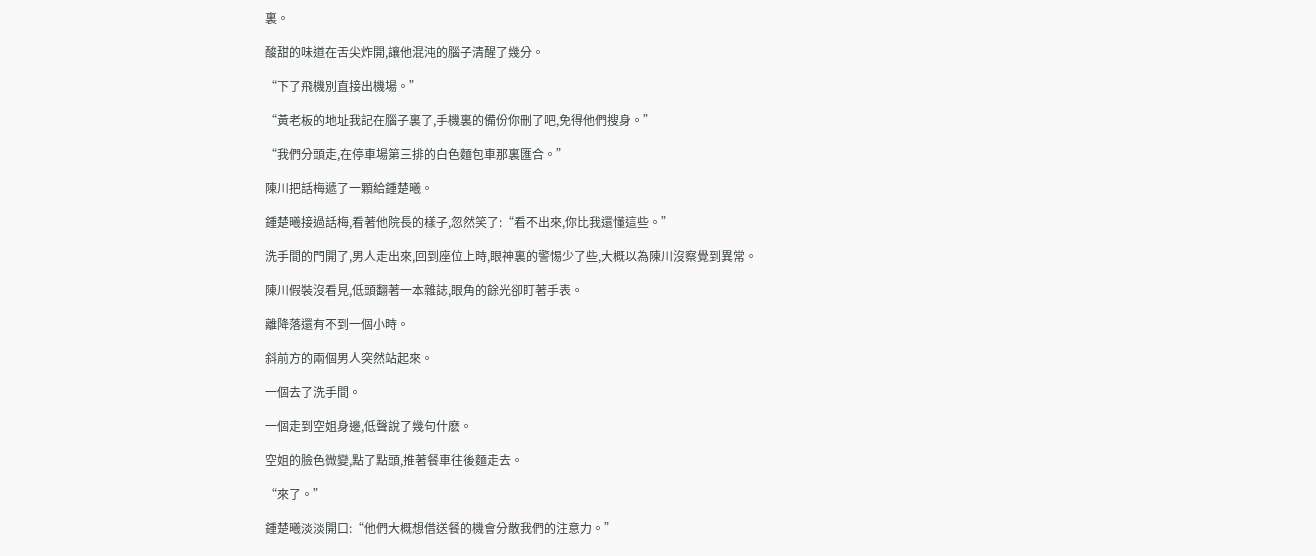裏。

酸甜的味道在舌尖炸開,讓他混沌的腦子清醒了幾分。

“下了飛機別直接出機場。”

“黃老板的地址我記在腦子裏了,手機裏的備份你刪了吧,免得他們搜身。”

“我們分頭走,在停車場第三排的白色麵包車那裏匯合。”

陳川把話梅遞了一顆給鍾楚曦。

鍾楚曦接過話梅,看著他院長的樣子,忽然笑了:“看不出來,你比我還懂這些。”

洗手間的門開了,男人走出來,回到座位上時,眼神裏的警惕少了些,大概以為陳川沒察覺到異常。

陳川假裝沒看見,低頭翻著一本雜誌,眼角的餘光卻盯著手表。

離降落還有不到一個小時。

斜前方的兩個男人突然站起來。

一個去了洗手間。

一個走到空姐身邊,低聲說了幾句什麽。

空姐的臉色微變,點了點頭,推著餐車往後麵走去。

“來了。”

鍾楚曦淡淡開口:“他們大概想借送餐的機會分散我們的注意力。”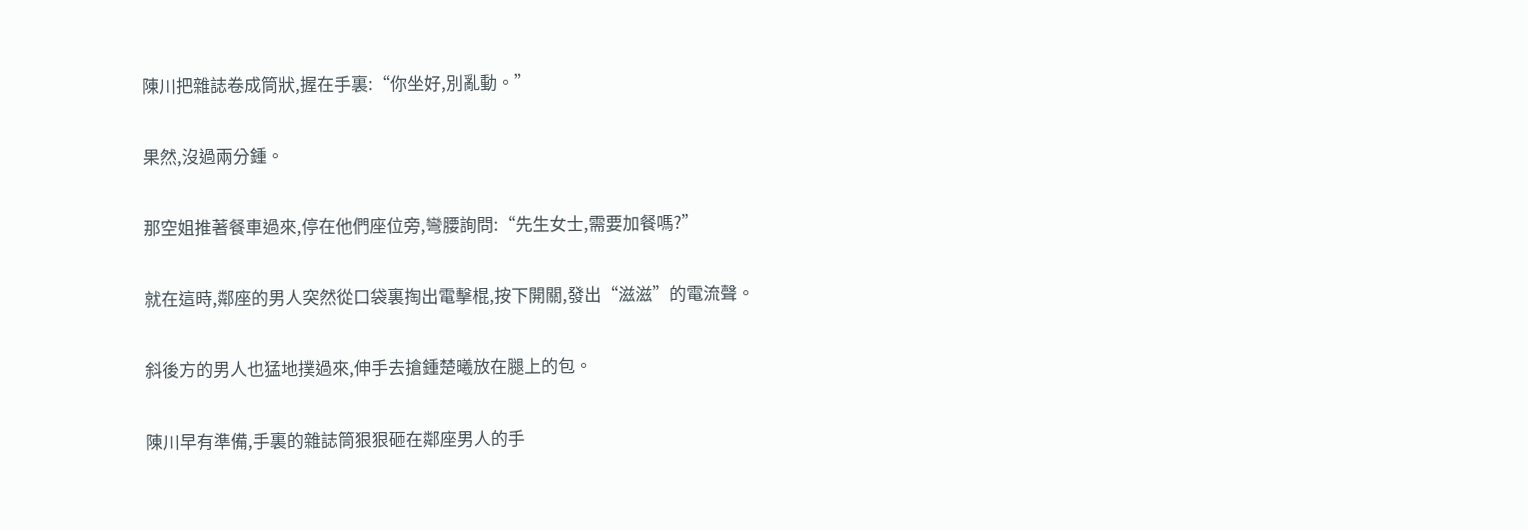陳川把雜誌卷成筒狀,握在手裏:“你坐好,別亂動。”

果然,沒過兩分鍾。

那空姐推著餐車過來,停在他們座位旁,彎腰詢問:“先生女士,需要加餐嗎?”

就在這時,鄰座的男人突然從口袋裏掏出電擊棍,按下開關,發出“滋滋”的電流聲。

斜後方的男人也猛地撲過來,伸手去搶鍾楚曦放在腿上的包。

陳川早有準備,手裏的雜誌筒狠狠砸在鄰座男人的手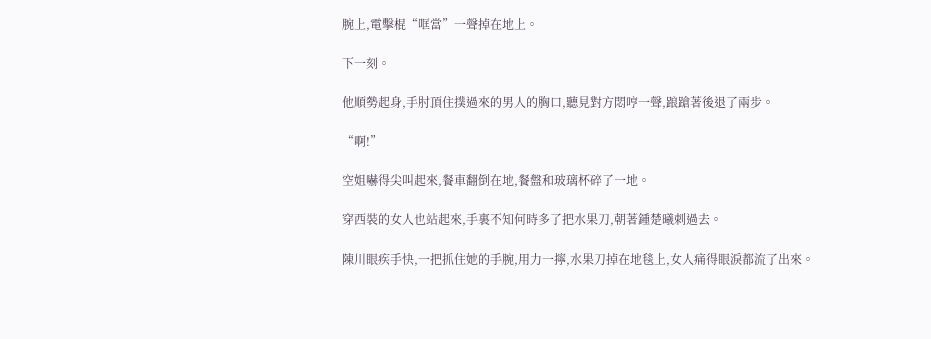腕上,電擊棍“哐當”一聲掉在地上。

下一刻。

他順勢起身,手肘頂住撲過來的男人的胸口,聽見對方悶哼一聲,踉蹌著後退了兩步。

“啊!”

空姐嚇得尖叫起來,餐車翻倒在地,餐盤和玻璃杯碎了一地。

穿西裝的女人也站起來,手裏不知何時多了把水果刀,朝著鍾楚曦刺過去。

陳川眼疾手快,一把抓住她的手腕,用力一擰,水果刀掉在地毯上,女人痛得眼淚都流了出來。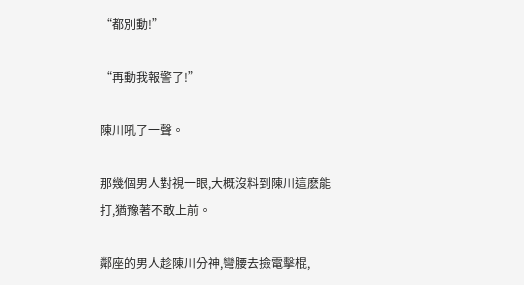“都別動!”

“再動我報警了!”

陳川吼了一聲。

那幾個男人對視一眼,大概沒料到陳川這麽能打,猶豫著不敢上前。

鄰座的男人趁陳川分神,彎腰去撿電擊棍,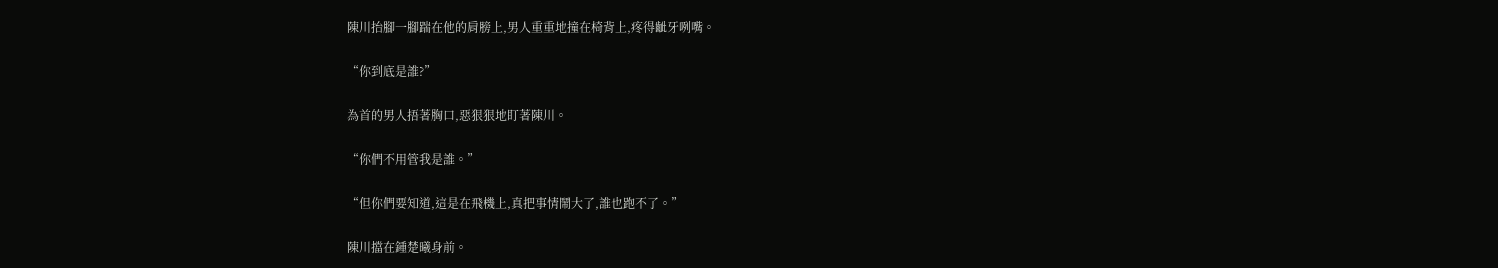陳川抬腳一腳踹在他的肩膀上,男人重重地撞在椅背上,疼得齜牙咧嘴。

“你到底是誰?”

為首的男人捂著胸口,惡狠狠地盯著陳川。

“你們不用管我是誰。”

“但你們要知道,這是在飛機上,真把事情鬧大了,誰也跑不了。”

陳川擋在鍾楚曦身前。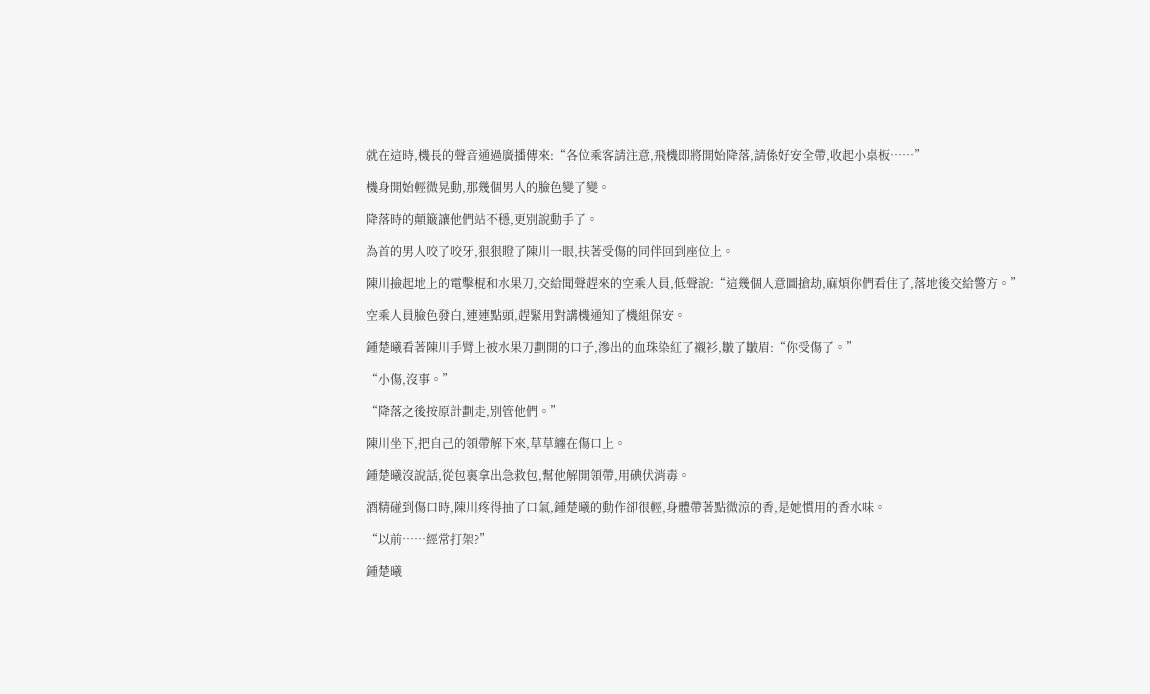就在這時,機長的聲音通過廣播傳來:“各位乘客請注意,飛機即將開始降落,請係好安全帶,收起小桌板……”

機身開始輕微晃動,那幾個男人的臉色變了變。

降落時的顛簸讓他們站不穩,更別說動手了。

為首的男人咬了咬牙,狠狠瞪了陳川一眼,扶著受傷的同伴回到座位上。

陳川撿起地上的電擊棍和水果刀,交給聞聲趕來的空乘人員,低聲說:“這幾個人意圖搶劫,麻煩你們看住了,落地後交給警方。”

空乘人員臉色發白,連連點頭,趕緊用對講機通知了機組保安。

鍾楚曦看著陳川手臂上被水果刀劃開的口子,滲出的血珠染紅了襯衫,皺了皺眉:“你受傷了。”

“小傷,沒事。”

“降落之後按原計劃走,別管他們。”

陳川坐下,把自己的領帶解下來,草草纏在傷口上。

鍾楚曦沒說話,從包裏拿出急救包,幫他解開領帶,用碘伏消毒。

酒精碰到傷口時,陳川疼得抽了口氣,鍾楚曦的動作卻很輕,身體帶著點微涼的香,是她慣用的香水味。

“以前……經常打架?”

鍾楚曦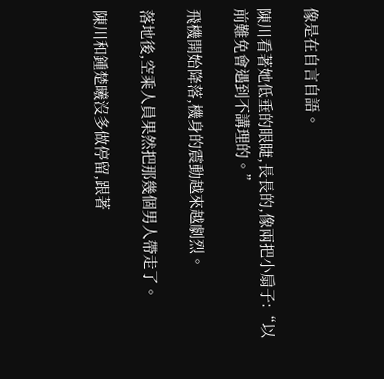像是在自言自語。

陳川看著她低垂的眼睫,長長的,像兩把小扇子:“以前難免會遇到不講理的。”

飛機開始降落,機身的震動越來越劇烈。

落地後,空乘人員果然把那幾個男人帶走了。

陳川和鍾楚曦沒多做停留,跟著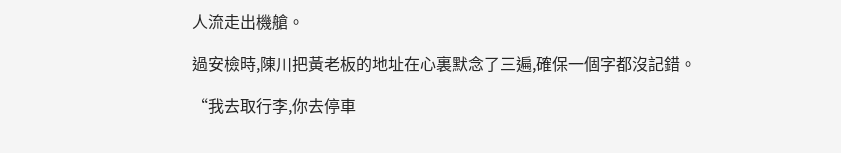人流走出機艙。

過安檢時,陳川把黃老板的地址在心裏默念了三遍,確保一個字都沒記錯。

“我去取行李,你去停車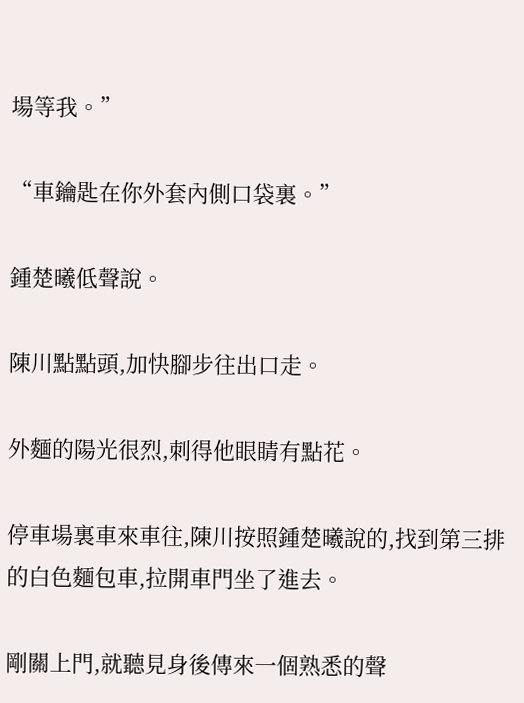場等我。”

“車鑰匙在你外套內側口袋裏。”

鍾楚曦低聲說。

陳川點點頭,加快腳步往出口走。

外麵的陽光很烈,刺得他眼睛有點花。

停車場裏車來車往,陳川按照鍾楚曦說的,找到第三排的白色麵包車,拉開車門坐了進去。

剛關上門,就聽見身後傳來一個熟悉的聲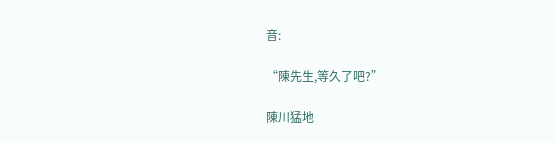音:

“陳先生,等久了吧?”

陳川猛地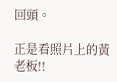回頭。

正是看照片上的黃老板!!